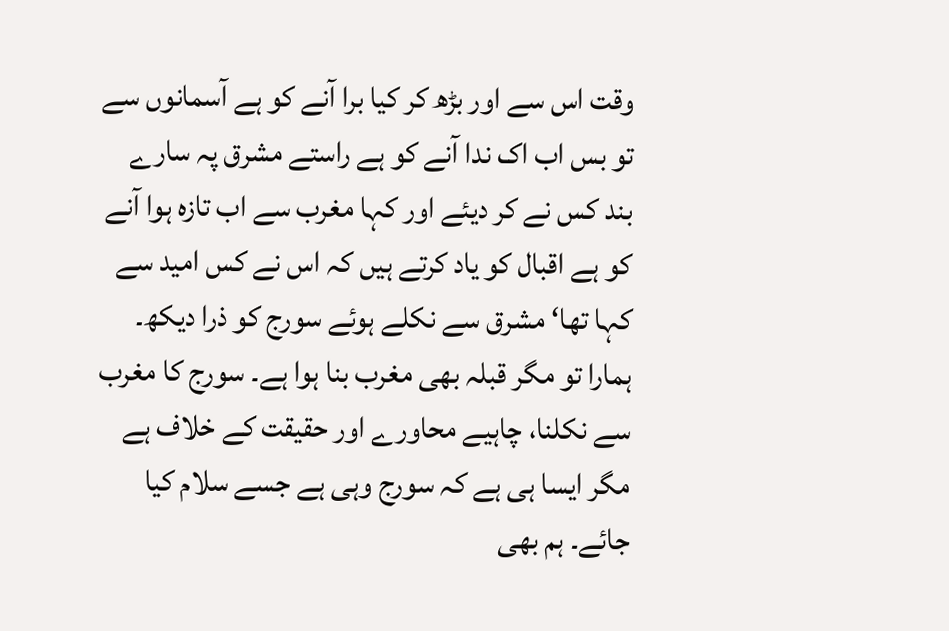وقت اس سے اور بڑھ کر کیا برا آنے کو ہے آسمانوں سے تو بس اب اک ندا آنے کو ہے راستے مشرق پہ سارے بند کس نے کر دیئے اور کہا مغرب سے اب تازہ ہوا آنے کو ہے اقبال کو یاد کرتے ہیں کہ اس نے کس امید سے کہا تھا‘ مشرق سے نکلے ہوئے سورج کو ذرا دیکھ۔ ہمارا تو مگر قبلہ بھی مغرب بنا ہوا ہے۔ سورج کا مغرب سے نکلنا، چاہیے محاورے اور حقیقت کے خلاف ہے مگر ایسا ہی ہے کہ سورج وہی ہے جسے سلام کیا جائے۔ ہم بھی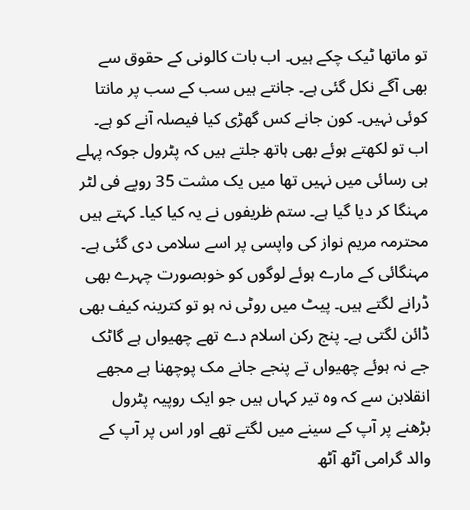تو ماتھا ٹیک چکے ہیں۔ اب بات کالونی کے حقوق سے بھی آگے نکل گئی ہے۔ جانتے ہیں سب کے سب پر مانتا کوئی نہیں۔ کون جانے کس گھڑی کیا فیصلہ آنے کو ہے۔ اب تو لکھتے ہوئے بھی ہاتھ جلتے ہیں کہ پٹرول جوکہ پہلے ہی رسائی میں نہیں تھا میں یک مشت 35 روپے فی لٹر مہنگا کر دیا گیا ہے۔ ستم ظریفوں نے یہ کیا کیا۔ کہتے ہیں محترمہ مریم نواز کی واپسی پر اسے سلامی دی گئی ہے۔ مہنگائی کے مارے ہوئے لوگوں کو خوبصورت چہرے بھی ڈرانے لگتے ہیں۔ پیٹ میں روٹی نہ ہو تو کترینہ کیف بھی ڈائن لگتی ہے۔ پنج رکن اسلام دے تھے چھیواں ہے گاٹک جے نہ ہوئے چھیواں تے پنجے جانے مک پوچھنا ہے مجھے انقلابن سے کہ وہ تیر کہاں ہیں جو ایک روپیہ پٹرول بڑھنے پر آپ کے سینے میں لگتے تھے اور اس پر آپ کے والد گرامی آٹھ آٹھ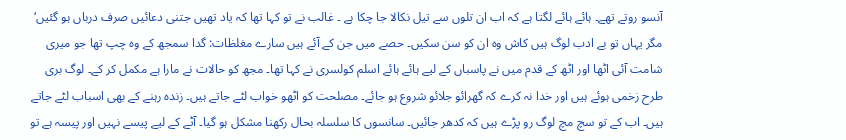آنسو روتے تھے۔ ہائے ہائے لگتا ہے کہ اب ان تلوں سے تیل نکالا جا چکا ہے ۔ غالب نے تو کہا تھا کہ یاد تھیں جتنی دعائیں صرف درباں ہو گئیں‘ مگر یہاں تو بے ادب لوگ ہیں کاش وہ ان کو سن سکیں۔ حصے میں جن کے آئے ہیں سارے مغلظات: گدا سمجھ کے وہ چپ تھا جو میری شامت آئی اٹھا اور اٹھ کے قدم میں نے پاسباں کے لیے ہائے ہائے اسلم کولسری نے کہا تھا۔ مجھ کو حالات نے مارا ہے مکمل کر کے۔ لوگ بری طرح زخمی ہوئے ہیں اور خدا نہ کرے کہ گھرائو جلائو شروع ہو جائے۔ مصلحت کو اٹھو خواب لٹے جاتے ہیں۔ زندہ رہنے کے بھی اسباب لٹے جاتے ہیں۔ اب کے تو سچ مچ لوگ رو پڑے ہیں کہ کدھر جائیں۔ سانسوں کا سلسلہ بحال رکھنا مشکل ہو گیا۔ آٹے کے لیے پیسے نہیں اور پیسہ ہے تو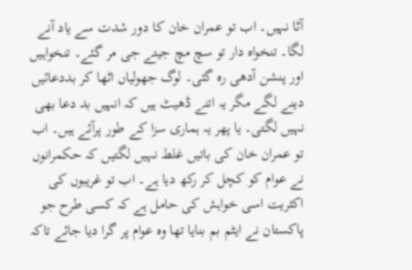آٹا نہیں۔ اب تو عمران خان کا دور شدت سے یاد آنے لگا۔ تنخواہ دار تو سچ مچ جیتے جی مر گئے۔ تنخواہیں اور پنشن آدھی رہ گئی۔ لوگ جھولیاں اٹھا کر بددعائیں دینے لگے مگر یہ اتنے ڈھیٹ ہیں کہ انہیں بد دعا بھی نہیں لگتی۔ یا پھر یہ ہماری سزا کے طور پرآئے ہیں۔ اب تو عمران خان کی باتیں غلط نہیں لگتیں کہ حکمرانوں نے عوام کو کچل کر رکھ دیا ہے۔ اب تو غریبوں کی اکثریت اسی خواہش کی حامل ہے کہ کسی طرح جو پاکستان نے ایٹم بم بنایا تھا وہ عوام پر گرا دیا جائے تاکہ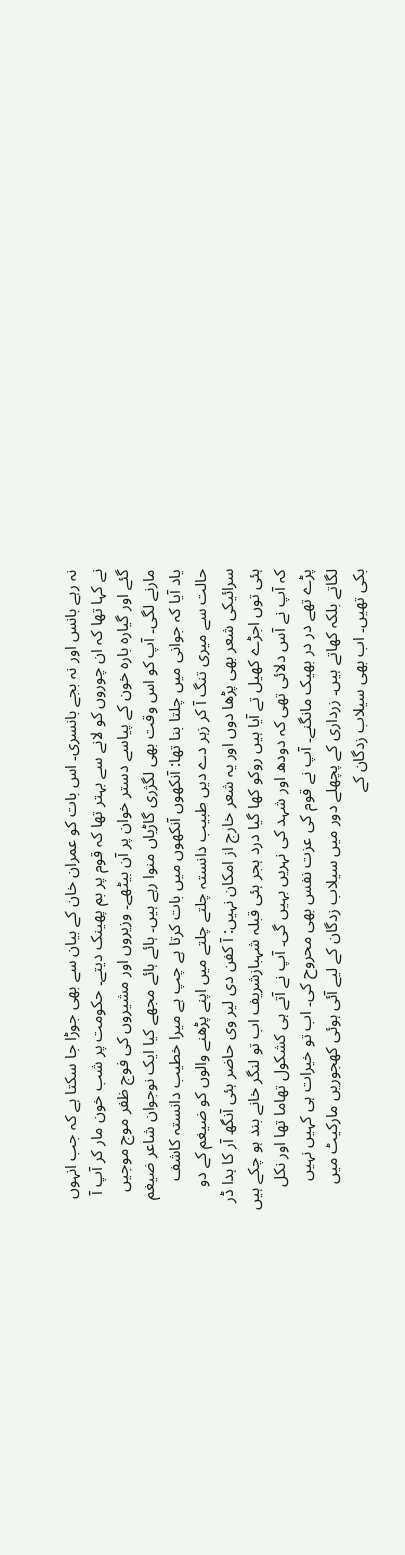نہ رہے بانس اور نہ بجے بانسری۔ اس بات کو عمران خان کے بیان سے بھی جوڑا جا سکتا ہے کہ جب انہوں نے کہا تھا کہ ان چوروں کو لانے سے بہتر تھا کہ قوم پر بم پھینک دیتے۔ حکومت پر شب خون مار کر آپ آ گئے اور گیارہ بارہ خون کے پیاسے دستر خوان پر آن بیٹھے۔ وزیروں اور مشیروں کی فوج ظفر موج موجیں مارنے لگی۔ آپ کو اس وقت بھی لگژری گاڑیاں منوا رہے ہیں۔ ہائے ہائے مجھے کیا ایک نوجوان شاعر ضیغم یاد آیا کہ جوانی میں چلتا بنا تھا: آنکھوں آنکھوں میں بات کرتا ہے چپ ہے میرا خطیب دانستہ کاشف حالت سے میری تنگ آ کر زہر دے دیں طبیب دانستہ چلتے چلتے میں اپنے پڑھنے والوں کو ضیغم کے دو سرائیکی شعر بھی پڑھا دوں اور یہ شعر خارج از امکان نہیں: آ کفن دی لیر وی حاضر ہئی آنگھ آر کا ہدا ڈر ہئی توں اجڑے کھیل تے آیا ہیں روکو کھا گیا درد ہجر ہئی قبلہ شہبازشریف اب تو لنگر خانے بند ہو چکے ہیں کہ آپ نے آس دلائی تھی کہ دودھ اور شہد کی نہریں بہیں گی۔ آپ نے آتے ہی کشکول تھاما تھا اور نکل پڑے تھے در در بھیک مانگنے۔ آپ نے قوم کی عزت نفس بھی محروح کی۔ اب تو خیرات ہی کہیں نہیں لگاتے بلکہ کھاتے ہیں۔ زرداری کے پچھلے دور میں سیلاب زدگان کے لیے آئی ہوئی کھجوریں مارکیٹ میں بکی تھیں۔ اب بھی سیلاب زدگان کے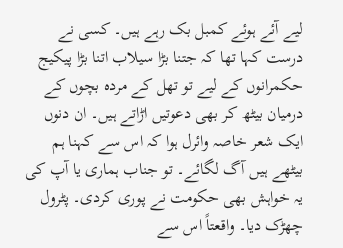لیے آئے ہوئے کمبل بک رہے ہیں۔ کسی نے درست کہا تھا کہ جتنا بڑا سیلاب اتنا بڑا پیکیج حکمرانوں کے لیے تو تھل کے مردہ بچوں کے درمیان بیٹھ کر بھی دعوتیں اڑاتے ہیں۔ ان دنوں ایک شعر خاصہ وائرل ہوا کہ اس سے کہنا ہم بیٹھے ہیں آگ لگائے۔ تو جناب ہماری یا آپ کی یہ خواہش بھی حکومت نے پوری کردی۔ پٹرول چھڑک دیا۔ واقعتاً اس سے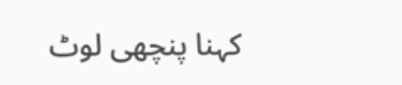کہنا پنچھی لوٹ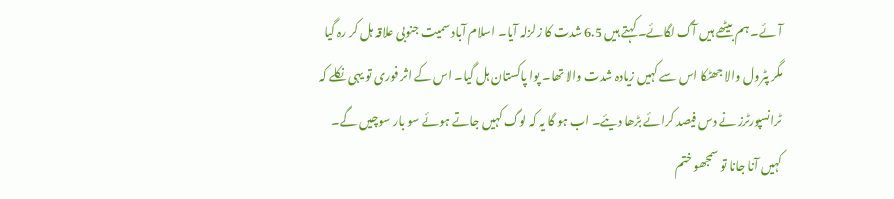آئے۔ ہم بیٹھے ہیں آگ لگائے۔ کہتے ہیں 6.5 شدت کا زلزلہ آیا۔ اسلام آباد سمیت جنوبی علاقہ ہل کر رہ گیا مگر پٹرول والا جھٹکا اس سے کہیں زیادہ شدت والا تھا۔ پوا پاکستان ہل گیا۔ اس کے اثر فوری تو یہی نکلے کہ ٹرانسپورٹرز نے دس فیصد کرائے بڑھا دیئے۔ اب ہو گا یہ کہ لوگ کہیں جاتے ہوئے سو بار سوچیں گے۔ کہیں آنا جانا تو سمجھو ختم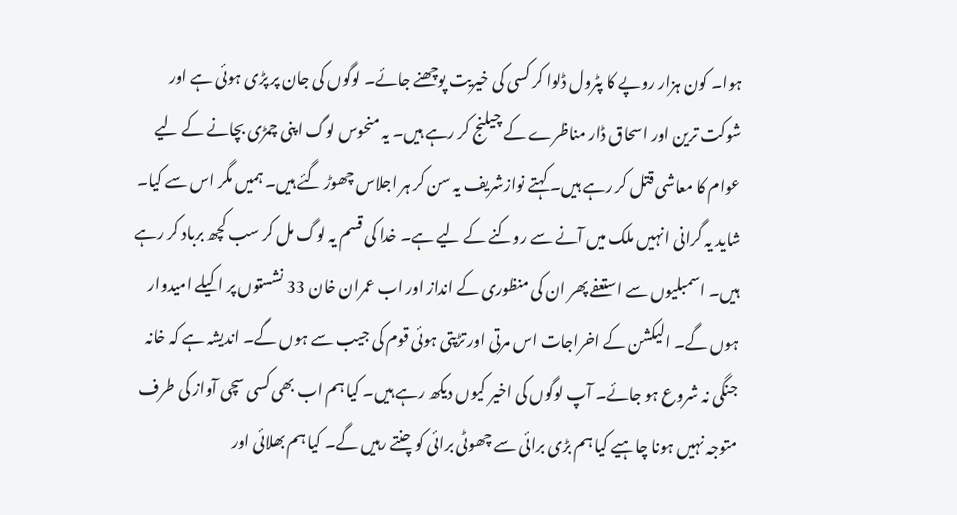ہوا۔ کون ہزار روپے کا پٹرول ڈلوا کر کسی کی خیریت پوچھنے جائے۔ لوگوں کی جان پر پڑی ہوئی ہے اور شوکت ترین اور اسحاق ڈار مناظرے کے چیلنج کر رہے ہیں۔ یہ منحوس لوگ اپنی چمڑی بچانے کے لیے عوام کا معاشی قتل کر رہے ہیں۔ کہتے نوازشریف یہ سن کر ہر اجلاس چھوڑ گئے ہیں۔ ہمیں مگر اس سے کیا۔ شاید یہ گرانی انہیں ملک میں آنے سے روکنے کے لیے ہے۔ خدا کی قسم یہ لوگ مل کر سب کچھ برباد کر رہے ہیں۔ اسمبلیوں سے استعفے پھر ان کی منظوری کے انداز اور اب عمران خان 33 نشستوں پر اکیلے امیدوار ہوں گے۔ الیکشن کے اخراجات اس مرتی اور تڑپتی ہوئی قوم کی جیب سے ہوں گے۔ اندیشہ ہے کہ خانہ جنگی نہ شروع ہو جائے۔ آپ لوگوں کی اخیر کیوں دیکھ رہے ہیں۔ کیا ہم اب بھی کسی سچی آواز کی طرف متوجہ نہیں ہونا چاہیے کیا ہم بڑی برائی سے چھوٹی برائی کو چنتے رہیں گے۔ کیا ہم بھلائی اور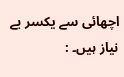اچھائی سے یکسر بے نیاز ہیں۔ :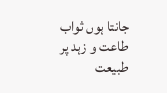جانتا ہوں ثواب طاعت و زہد پر طبیعت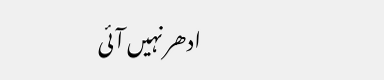ادھر نہیں آئی